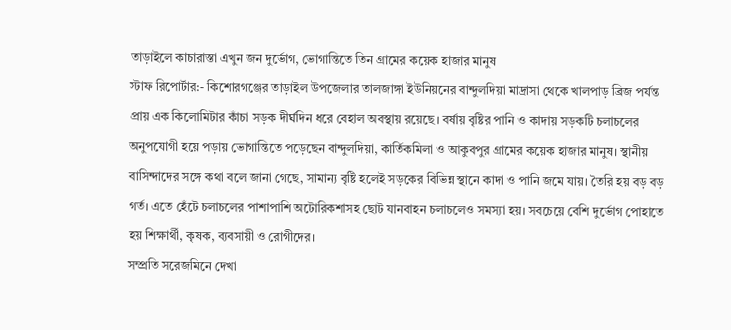তাড়াইলে কাচারাস্তা এখুন জন দুর্ভোগ, ভোগান্তিতে তিন গ্রামের কয়েক হাজার মানুষ
স্টাফ রিপোর্টার:- কিশোরগঞ্জের তাড়াইল উপজেলার তালজাঙ্গা ইউনিয়নের বান্দুলদিয়া মাদ্রাসা থেকে খালপাড় ব্রিজ পর্যন্ত প্রায় এক কিলোমিটার কাঁচা সড়ক দীর্ঘদিন ধরে বেহাল অবস্থায় রয়েছে। বর্ষায় বৃষ্টির পানি ও কাদায় সড়কটি চলাচলের অনুপযোগী হয়ে পড়ায় ভোগান্তিতে পড়েছেন বান্দুলদিয়া, কার্তিকমিলা ও আকুবপুর গ্রামের কয়েক হাজার মানুষ। স্থানীয় বাসিন্দাদের সঙ্গে কথা বলে জানা গেছে, সামান্য বৃষ্টি হলেই সড়কের বিভিন্ন স্থানে কাদা ও পানি জমে যায়। তৈরি হয় বড় বড় গর্ত। এতে হেঁটে চলাচলের পাশাপাশি অটোরিকশাসহ ছোট যানবাহন চলাচলেও সমস্যা হয়। সবচেয়ে বেশি দুর্ভোগ পোহাতে হয় শিক্ষার্থী, কৃষক, ব্যবসায়ী ও রোগীদের।
সম্প্রতি সরেজমিনে দেখা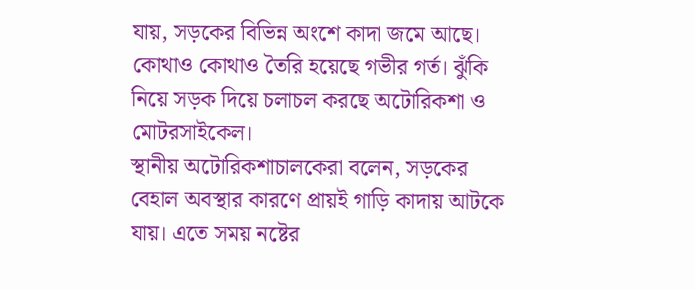যায়, সড়কের বিভিন্ন অংশে কাদা জমে আছে। কোথাও কোথাও তৈরি হয়েছে গভীর গর্ত। ঝুঁকি নিয়ে সড়ক দিয়ে চলাচল করছে অটোরিকশা ও মোটরসাইকেল।
স্থানীয় অটোরিকশাচালকেরা বলেন, সড়কের বেহাল অবস্থার কারণে প্রায়ই গাড়ি কাদায় আটকে যায়। এতে সময় নষ্টের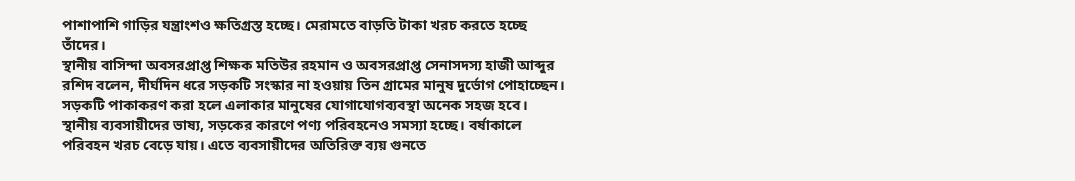পাশাপাশি গাড়ির যন্ত্রাংশও ক্ষতিগ্রস্ত হচ্ছে। মেরামতে বাড়তি টাকা খরচ করতে হচ্ছে তাঁদের।
স্থানীয় বাসিন্দা অবসরপ্রাপ্ত শিক্ষক মতিউর রহমান ও অবসরপ্রাপ্ত সেনাসদস্য হাজী আব্দুর রশিদ বলেন, দীর্ঘদিন ধরে সড়কটি সংস্কার না হওয়ায় তিন গ্রামের মানুষ দুর্ভোগ পোহাচ্ছেন। সড়কটি পাকাকরণ করা হলে এলাকার মানুষের যোগাযোগব্যবস্থা অনেক সহজ হবে।
স্থানীয় ব্যবসায়ীদের ভাষ্য, সড়কের কারণে পণ্য পরিবহনেও সমস্যা হচ্ছে। বর্ষাকালে পরিবহন খরচ বেড়ে যায়। এতে ব্যবসায়ীদের অতিরিক্ত ব্যয় গুনতে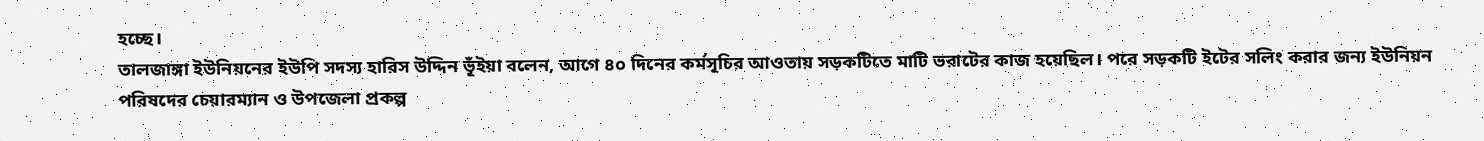হচ্ছে।
তালজাঙ্গা ইউনিয়নের ইউপি সদস্য হারিস উদ্দিন ভূঁইয়া বলেন, আগে ৪০ দিনের কর্মসূচির আওতায় সড়কটিতে মাটি ভরাটের কাজ হয়েছিল। পরে সড়কটি ইটের সলিং করার জন্য ইউনিয়ন পরিষদের চেয়ারম্যান ও উপজেলা প্রকল্প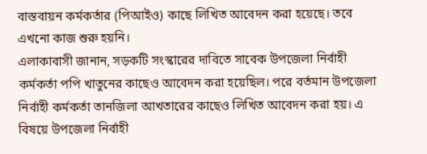বাস্তবায়ন কর্মকর্তার (পিআইও) কাছে লিখিত আবেদন করা হয়েছে। তবে এখনো কাজ শুরু হয়নি।
এলাকাবাসী জানান, সড়কটি সংস্কারের দাবিতে সাবেক উপজেলা নির্বাহী কর্মকর্তা পপি খাতুনের কাছেও আবেদন করা হয়েছিল। পরে বর্তমান উপজেলা নির্বাহী কর্মকর্তা তানজিলা আখতারের কাছেও লিখিত আবেদন করা হয়। এ বিষয়ে উপজেলা নির্বাহী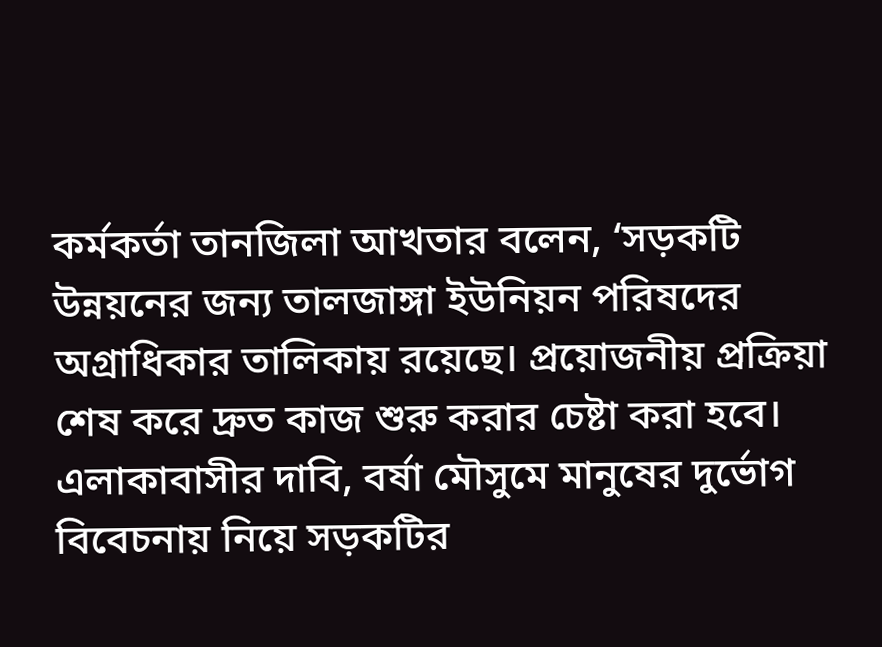কর্মকর্তা তানজিলা আখতার বলেন, ‘সড়কটি উন্নয়নের জন্য তালজাঙ্গা ইউনিয়ন পরিষদের অগ্রাধিকার তালিকায় রয়েছে। প্রয়োজনীয় প্রক্রিয়া শেষ করে দ্রুত কাজ শুরু করার চেষ্টা করা হবে।
এলাকাবাসীর দাবি, বর্ষা মৌসুমে মানুষের দুর্ভোগ বিবেচনায় নিয়ে সড়কটির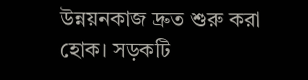উন্নয়নকাজ দ্রুত শুরু করা হোক। সড়কটি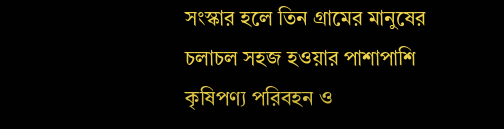সংস্কার হলে তিন গ্রামের মানুষের চলাচল সহজ হওয়ার পাশাপাশি কৃষিপণ্য পরিবহন ও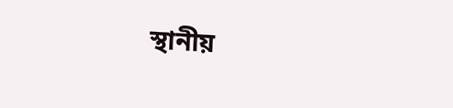স্থানীয়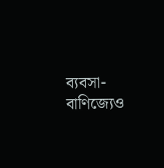ব্যবসা-বাণিজ্যেও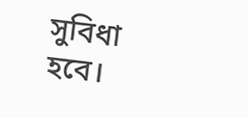সুবিধা হবে।